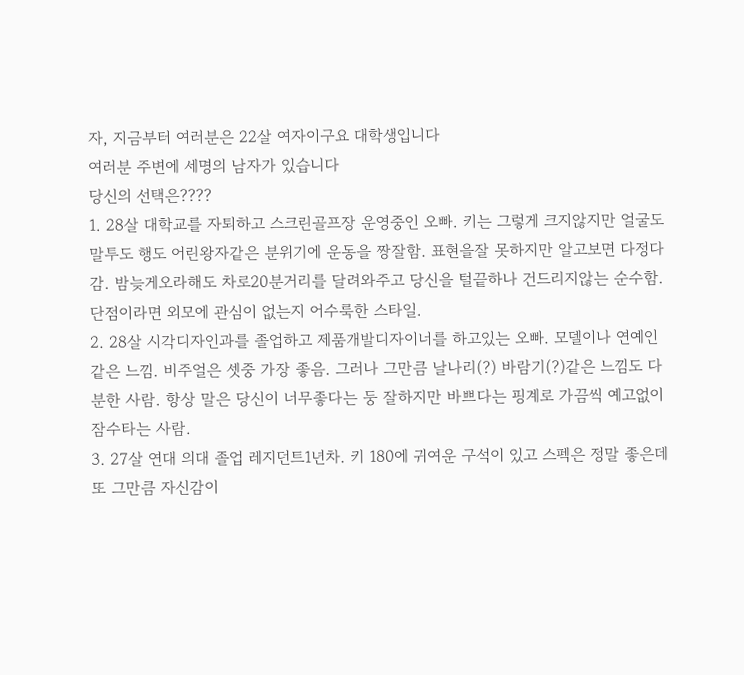자, 지금부터 여러분은 22살 여자이구요 대학생입니다
여러분 주변에 세명의 남자가 있습니다
당신의 선택은????
1. 28살 대학교를 자퇴하고 스크린골프장 운영중인 오빠. 키는 그렇게 크지않지만 얼굴도 말투도 행도 어린왕자같은 분위기에 운동을 짱잘함. 표현을잘 못하지만 알고보면 다정다감. 밤늦게오라해도 차로20분거리를 달려와주고 당신을 털끝하나 건드리지않는 순수함. 단점이라면 외모에 관심이 없는지 어수룩한 스타일.
2. 28살 시각디자인과를 졸업하고 제품개발디자이너를 하고있는 오빠. 모델이나 연예인같은 느낌. 비주얼은 셋중 가장 좋음. 그러나 그만큼 날나리(?) 바람기(?)같은 느낌도 다분한 사람. 항상 말은 당신이 너무좋다는 둥 잘하지만 바쁘다는 핑계로 가끔씩 예고없이 잠수타는 사람.
3. 27살 연대 의대 졸업 레지던트1년차. 키 180에 귀여운 구석이 있고 스펙은 정말 좋은데 또 그만큼 자신감이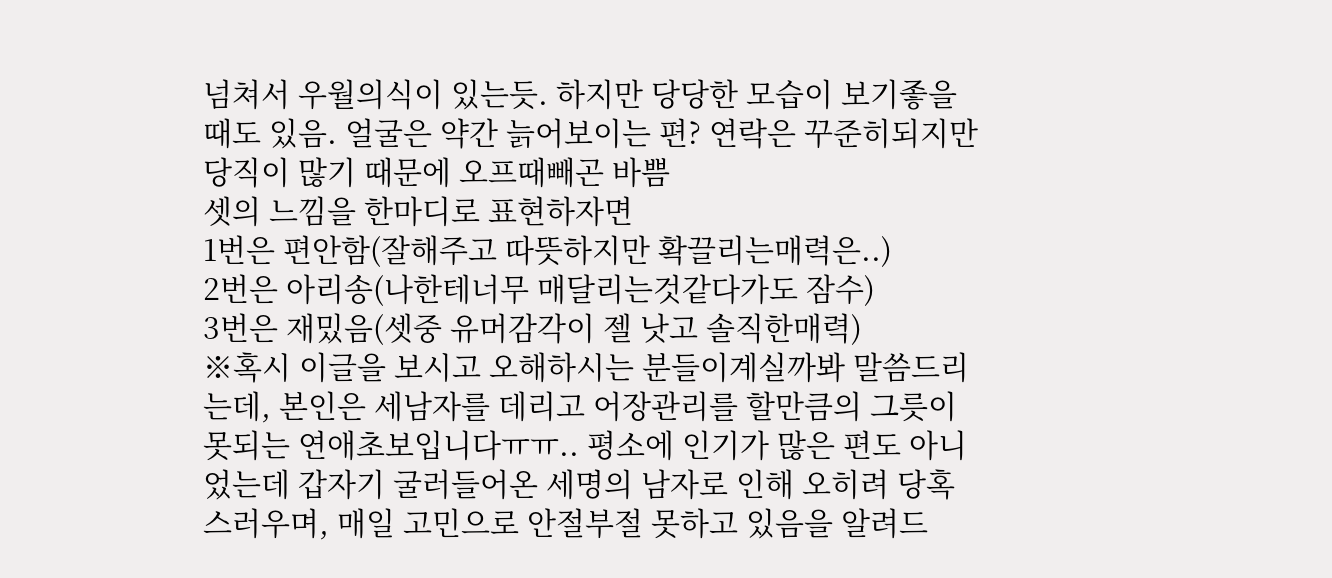넘쳐서 우월의식이 있는듯. 하지만 당당한 모습이 보기좋을때도 있음. 얼굴은 약간 늙어보이는 편? 연락은 꾸준히되지만 당직이 많기 때문에 오프때빼곤 바쁨
셋의 느낌을 한마디로 표현하자면
1번은 편안함(잘해주고 따뜻하지만 확끌리는매력은..)
2번은 아리송(나한테너무 매달리는것같다가도 잠수)
3번은 재밌음(셋중 유머감각이 젤 낫고 솔직한매력)
※혹시 이글을 보시고 오해하시는 분들이계실까봐 말씀드리는데, 본인은 세남자를 데리고 어장관리를 할만큼의 그릇이 못되는 연애초보입니다ㅠㅠ.. 평소에 인기가 많은 편도 아니었는데 갑자기 굴러들어온 세명의 남자로 인해 오히려 당혹스러우며, 매일 고민으로 안절부절 못하고 있음을 알려드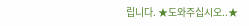립니다. ★도와주십시오..★